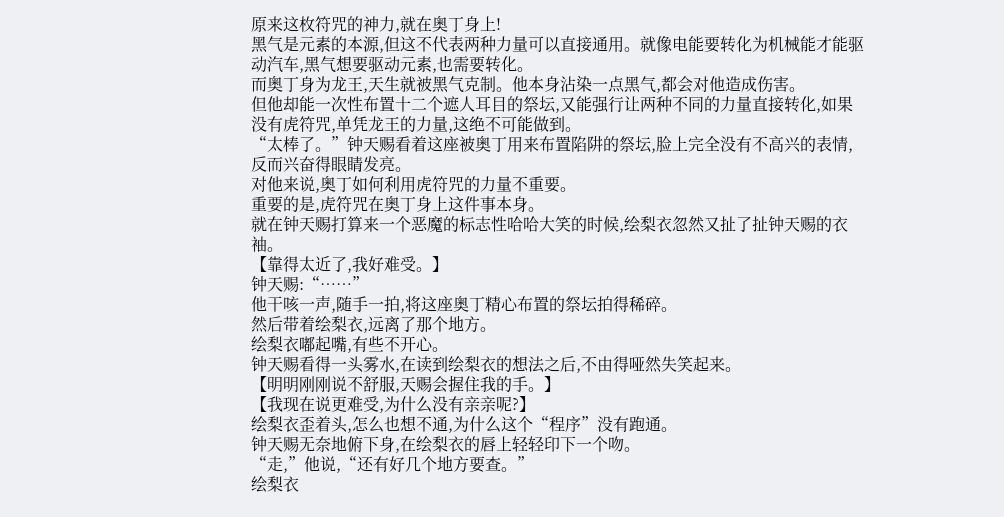原来这枚符咒的神力,就在奥丁身上!
黑气是元素的本源,但这不代表两种力量可以直接通用。就像电能要转化为机械能才能驱动汽车,黑气想要驱动元素,也需要转化。
而奥丁身为龙王,天生就被黑气克制。他本身沾染一点黑气,都会对他造成伤害。
但他却能一次性布置十二个遮人耳目的祭坛,又能强行让两种不同的力量直接转化,如果没有虎符咒,单凭龙王的力量,这绝不可能做到。
“太棒了。”钟天赐看着这座被奥丁用来布置陷阱的祭坛,脸上完全没有不高兴的表情,反而兴奋得眼睛发亮。
对他来说,奥丁如何利用虎符咒的力量不重要。
重要的是,虎符咒在奥丁身上这件事本身。
就在钟天赐打算来一个恶魔的标志性哈哈大笑的时候,绘梨衣忽然又扯了扯钟天赐的衣袖。
【靠得太近了,我好难受。】
钟天赐:“……”
他干咳一声,随手一拍,将这座奥丁精心布置的祭坛拍得稀碎。
然后带着绘梨衣,远离了那个地方。
绘梨衣嘟起嘴,有些不开心。
钟天赐看得一头雾水,在读到绘梨衣的想法之后,不由得哑然失笑起来。
【明明刚刚说不舒服,天赐会握住我的手。】
【我现在说更难受,为什么没有亲亲呢?】
绘梨衣歪着头,怎么也想不通,为什么这个“程序”没有跑通。
钟天赐无奈地俯下身,在绘梨衣的唇上轻轻印下一个吻。
“走,”他说,“还有好几个地方要查。”
绘梨衣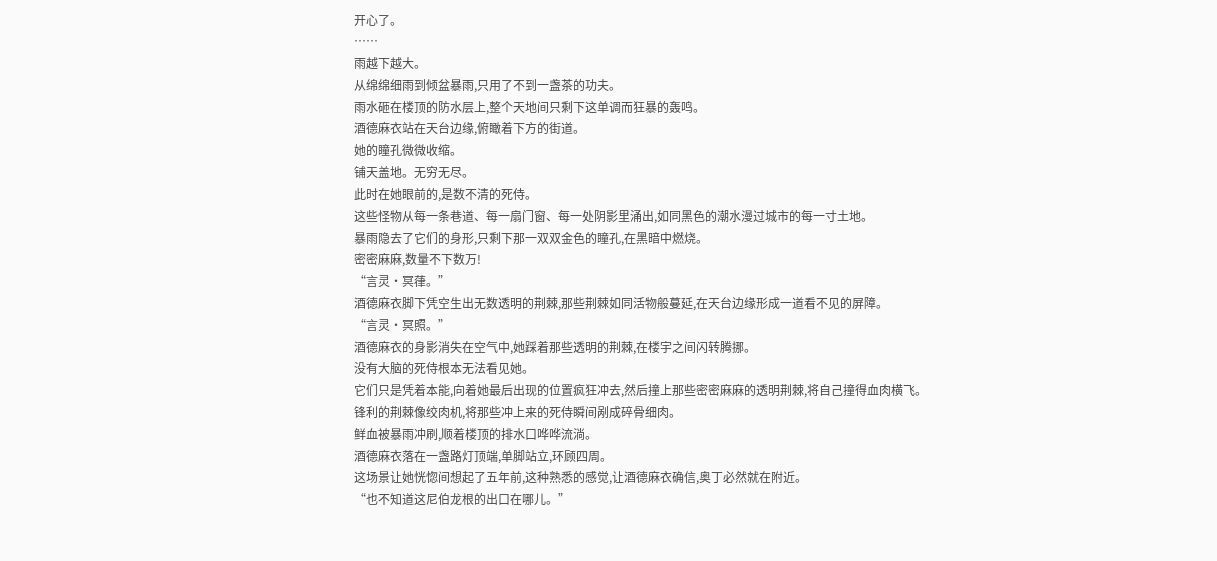开心了。
……
雨越下越大。
从绵绵细雨到倾盆暴雨,只用了不到一盏茶的功夫。
雨水砸在楼顶的防水层上,整个天地间只剩下这单调而狂暴的轰鸣。
酒德麻衣站在天台边缘,俯瞰着下方的街道。
她的瞳孔微微收缩。
铺天盖地。无穷无尽。
此时在她眼前的,是数不清的死侍。
这些怪物从每一条巷道、每一扇门窗、每一处阴影里涌出,如同黑色的潮水漫过城市的每一寸土地。
暴雨隐去了它们的身形,只剩下那一双双金色的瞳孔,在黑暗中燃烧。
密密麻麻,数量不下数万!
“言灵·冥葎。”
酒德麻衣脚下凭空生出无数透明的荆棘,那些荆棘如同活物般蔓延,在天台边缘形成一道看不见的屏障。
“言灵·冥照。”
酒德麻衣的身影消失在空气中,她踩着那些透明的荆棘,在楼宇之间闪转腾挪。
没有大脑的死侍根本无法看见她。
它们只是凭着本能,向着她最后出现的位置疯狂冲去,然后撞上那些密密麻麻的透明荆棘,将自己撞得血肉横飞。
锋利的荆棘像绞肉机,将那些冲上来的死侍瞬间剐成碎骨细肉。
鲜血被暴雨冲刷,顺着楼顶的排水口哗哗流淌。
酒德麻衣落在一盏路灯顶端,单脚站立,环顾四周。
这场景让她恍惚间想起了五年前,这种熟悉的感觉,让酒德麻衣确信,奥丁必然就在附近。
“也不知道这尼伯龙根的出口在哪儿。”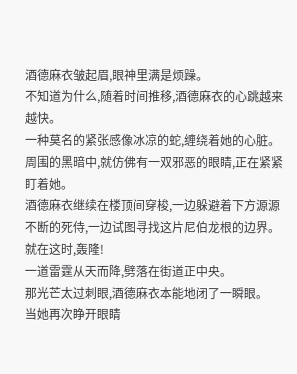酒德麻衣皱起眉,眼神里满是烦躁。
不知道为什么,随着时间推移,酒德麻衣的心跳越来越快。
一种莫名的紧张感像冰凉的蛇,缠绕着她的心脏。
周围的黑暗中,就仿佛有一双邪恶的眼睛,正在紧紧盯着她。
酒德麻衣继续在楼顶间穿梭,一边躲避着下方源源不断的死侍,一边试图寻找这片尼伯龙根的边界。
就在这时,轰隆!
一道雷霆从天而降,劈落在街道正中央。
那光芒太过刺眼,酒德麻衣本能地闭了一瞬眼。
当她再次睁开眼睛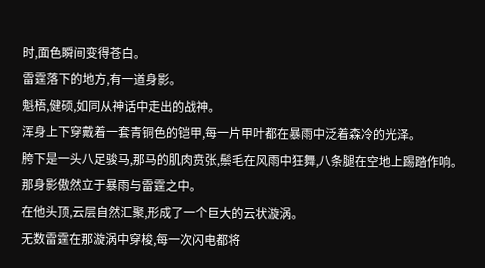时,面色瞬间变得苍白。
雷霆落下的地方,有一道身影。
魁梧,健硕,如同从神话中走出的战神。
浑身上下穿戴着一套青铜色的铠甲,每一片甲叶都在暴雨中泛着森冷的光泽。
胯下是一头八足骏马,那马的肌肉贲张,鬃毛在风雨中狂舞,八条腿在空地上踢踏作响。
那身影傲然立于暴雨与雷霆之中。
在他头顶,云层自然汇聚,形成了一个巨大的云状漩涡。
无数雷霆在那漩涡中穿梭,每一次闪电都将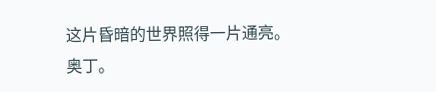这片昏暗的世界照得一片通亮。
奥丁。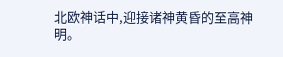北欧神话中,迎接诸神黄昏的至高神明。